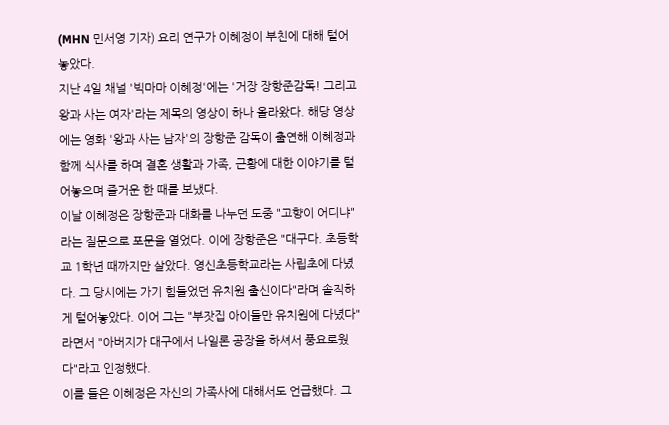(MHN 민서영 기자) 요리 연구가 이혜정이 부친에 대해 털어놓았다.
지난 4일 채널 '빅마마 이혜정'에는 '거장 장항준감독! 그리고 왕과 사는 여자'라는 제목의 영상이 하나 올라왔다. 해당 영상에는 영화 '왕과 사는 남자'의 장항준 감독이 출연해 이혜정과 함께 식사를 하며 결혼 생활과 가족, 근황에 대한 이야기를 털어놓으며 즐거운 한 때를 보냈다.
이날 이혜정은 장항준과 대화를 나누던 도중 "고향이 어디냐"라는 질문으로 포문을 열었다. 이에 장항준은 "대구다. 초등학교 1학년 때까지만 살았다. 영신초등학교라는 사립초에 다녔다. 그 당시에는 가기 힘들었던 유치원 출신이다"라며 솔직하게 털어놓았다. 이어 그는 "부잣집 아이들만 유치원에 다녔다"라면서 "아버지가 대구에서 나일론 공장을 하셔서 풍요로웠다"라고 인정했다.
이를 들은 이혜정은 자신의 가족사에 대해서도 언급했다. 그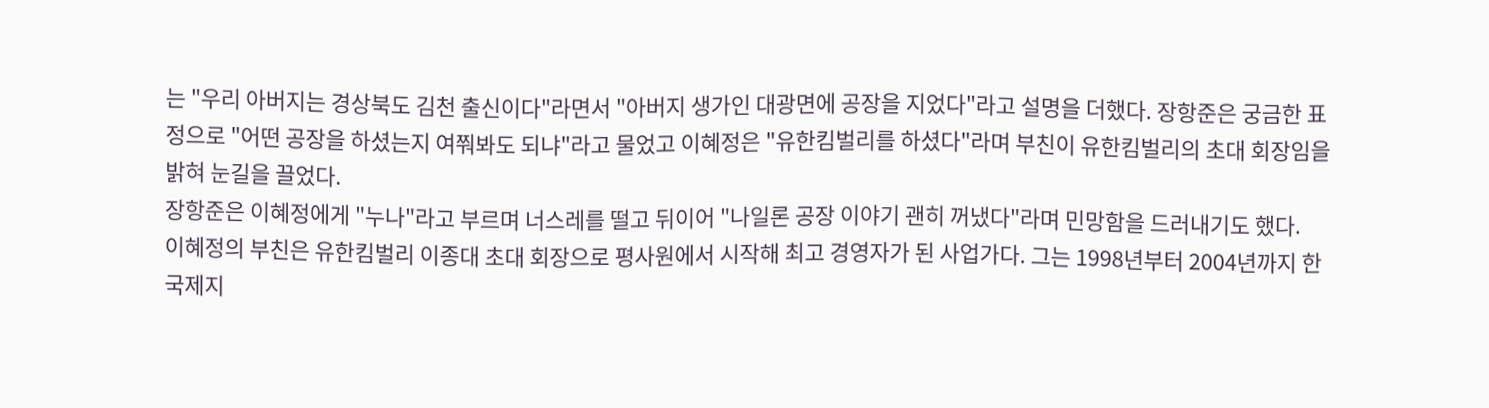는 "우리 아버지는 경상북도 김천 출신이다"라면서 "아버지 생가인 대광면에 공장을 지었다"라고 설명을 더했다. 장항준은 궁금한 표정으로 "어떤 공장을 하셨는지 여쭤봐도 되냐"라고 물었고 이혜정은 "유한킴벌리를 하셨다"라며 부친이 유한킴벌리의 초대 회장임을 밝혀 눈길을 끌었다.
장항준은 이혜정에게 "누나"라고 부르며 너스레를 떨고 뒤이어 "나일론 공장 이야기 괜히 꺼냈다"라며 민망함을 드러내기도 했다.
이혜정의 부친은 유한킴벌리 이종대 초대 회장으로 평사원에서 시작해 최고 경영자가 된 사업가다. 그는 1998년부터 2004년까지 한국제지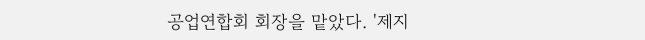공업연합회 회장을 맡았다. '제지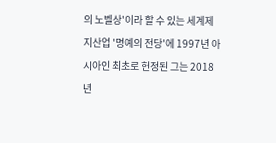의 노벨상'이라 할 수 있는 세계제지산업 '명예의 전당'에 1997년 아시아인 최초로 헌정된 그는 2018년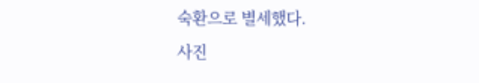숙환으로 별세했다.
사진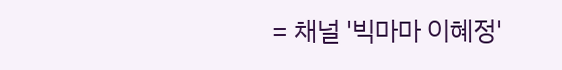= 채널 '빅마마 이혜정'